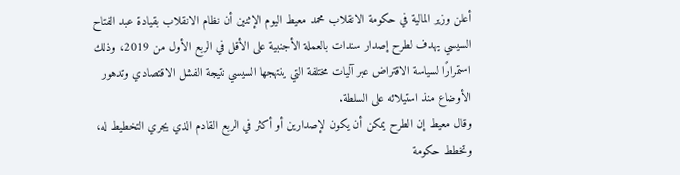أعلن وزير المالية في حكومة الانقلاب محمد معيط اليوم الإثنين أن نظام الانقلاب بقيادة عبد الفتاح السيسي يهدف لطرح إصدار سندات بالعملة الأجنبية على الأقل في الربع الأول من 2019، وذلك استمرارًا لسياسة الاقتراض عبر آليات مختلفة التي ينتهجها السيسي نتيجة الفشل الاقتصادي وتدهور الأوضاع منذ استيلائه على السلطة.
وقال معيط إن الطرح يمكن أن يكون لإصدارين أو أكثر في الربع القادم الذي يجري التخطيط له، وتخطط حكومة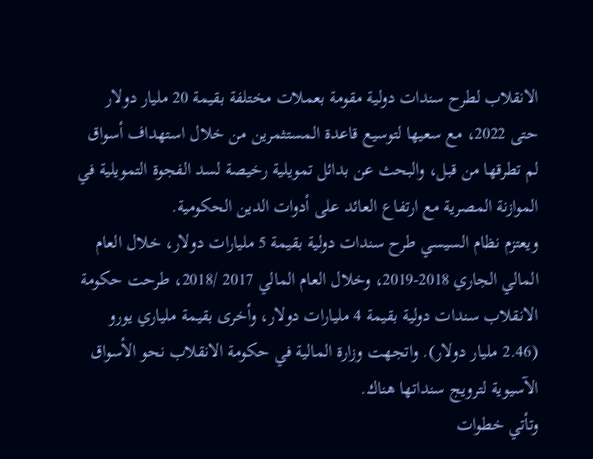الانقلاب لطرح سندات دولية مقومة بعملات مختلفة بقيمة 20 مليار دولار حتى 2022، مع سعيها لتوسيع قاعدة المستثمرين من خلال استهداف أسواق لم تطرقها من قبل، والبحث عن بدائل تمويلية رخيصة لسد الفجوة التمويلية في الموازنة المصرية مع ارتفاع العائد على أدوات الدين الحكومية.
ويعتزم نظام السيسي طرح سندات دولية بقيمة 5 مليارات دولار، خلال العام المالي الجاري 2018-2019، وخلال العام المالي 2017 /2018، طرحت حكومة الانقلاب سندات دولية بقيمة 4 مليارات دولار، وأخرى بقيمة ملياري يورو (2.46 مليار دولار). واتجهت وزارة المالية في حكومة الانقلاب نحو الأسواق الآسيوية لترويج سنداتها هناك.
وتأتي خطوات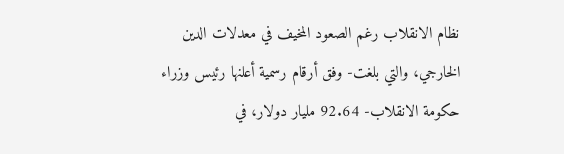نظام الانقلاب رغم الصعود المخيف في معدلات الدين الخارجي، والتي بلغت- وفق أرقام رسمية أعلنها رئيس وزراء حكومة الانقلاب- 92.64 مليار دولار، في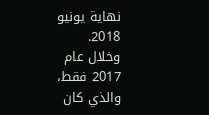نهاية يونيو 2018.
وخلال عام 2017 فقط، والذي كان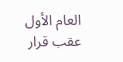العام الأول عقب قرار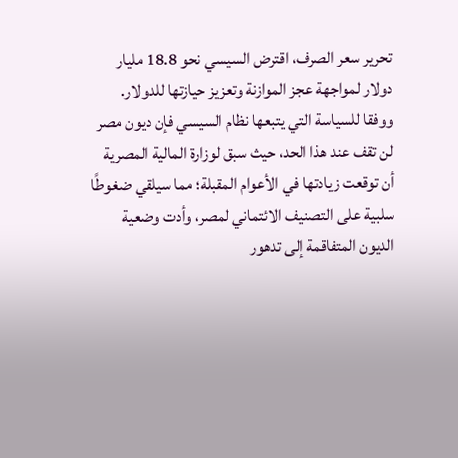تحرير سعر الصرف، اقترض السيسي نحو 18.8 مليار دولار لمواجهة عجز الموازنة وتعزيز حيازتها للدولار.
ووفقا للسياسة التي يتبعها نظام السيسي فإن ديون مصر لن تقف عند هذا الحد، حيث سبق لوزارة المالية المصرية أن توقعت زيادتها في الأعوام المقبلة؛ مما سيلقي ضغوطًا سلبية على التصنيف الائتماني لمصر، وأدت وضعية الديون المتفاقمة إلى تدهور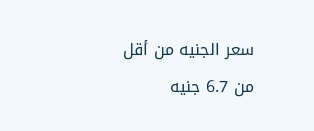سعر الجنيه من أقل من 6.7 جنيه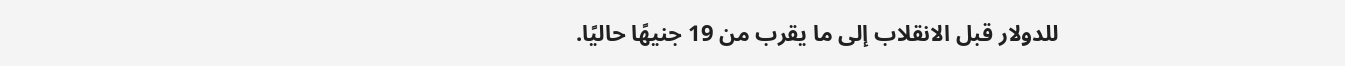للدولار قبل الانقلاب إلى ما يقرب من 19 جنيهًا حاليًا.